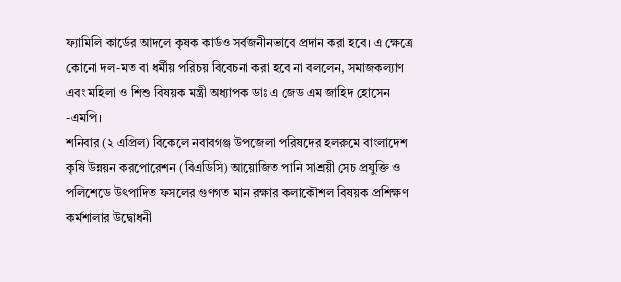ফ্যামিলি কার্ডের আদলে কৃষক কার্ডও সর্বজনীনভাবে প্রদান করা হবে। এ ক্ষেত্রে কোনো দল-মত বা ধর্মীয় পরিচয় বিবেচনা করা হবে না বললেন, সমাজকল্যাণ এবং মহিলা ও শিশু বিষয়ক মন্ত্রী অধ্যাপক ডাঃ এ জেড এম জাহিদ হোসেন -এমপি।
শনিবার (২ এপ্রিল) বিকেলে নবাবগঞ্জ উপজেলা পরিষদের হলরুমে বাংলাদেশ কৃষি উন্নয়ন করপোরেশন (বিএডিসি) আয়োজিত পানি সাশ্রয়ী সেচ প্রযুক্তি ও পলিশেডে উৎপাদিত ফসলের গুণগত মান রক্ষার কলাকৌশল বিষয়ক প্রশিক্ষণ কর্মশালার উদ্বোধনী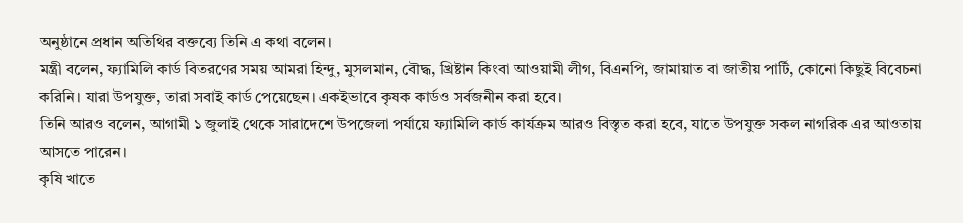অনুষ্ঠানে প্রধান অতিথির বক্তব্যে তিনি এ কথা বলেন।
মন্ত্রী বলেন, ফ্যামিলি কার্ড বিতরণের সময় আমরা হিন্দু, মুসলমান, বৌদ্ধ, খ্রিষ্টান কিংবা আওয়ামী লীগ, বিএনপি, জামায়াত বা জাতীয় পার্টি, কোনো কিছুই বিবেচনা করিনি। যারা উপযুক্ত, তারা সবাই কার্ড পেয়েছেন। একইভাবে কৃষক কার্ডও সর্বজনীন করা হবে।
তিনি আরও বলেন, আগামী ১ জুলাই থেকে সারাদেশে উপজেলা পর্যায়ে ফ্যামিলি কার্ড কার্যক্রম আরও বিস্তৃত করা হবে, যাতে উপযুক্ত সকল নাগরিক এর আওতায় আসতে পারেন।
কৃষি খাতে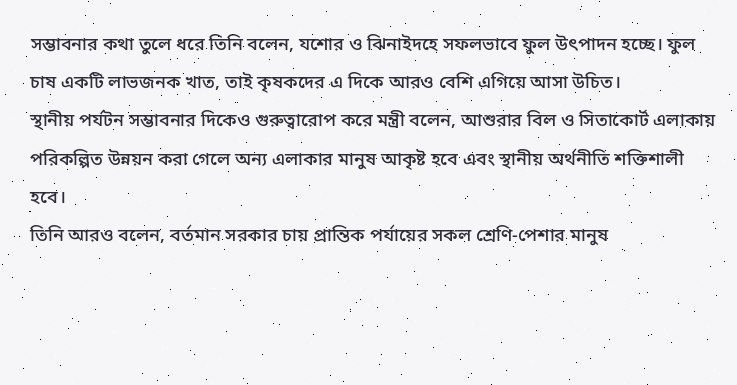সম্ভাবনার কথা তুলে ধরে তিনি বলেন, যশোর ও ঝিনাইদহে সফলভাবে ফুল উৎপাদন হচ্ছে। ফুল চাষ একটি লাভজনক খাত, তাই কৃষকদের এ দিকে আরও বেশি এগিয়ে আসা উচিত।
স্থানীয় পর্যটন সম্ভাবনার দিকেও গুরুত্বারোপ করে মন্ত্রী বলেন, আশুরার বিল ও সিতাকোর্ট এলাকায় পরিকল্পিত উন্নয়ন করা গেলে অন্য এলাকার মানুষ আকৃষ্ট হবে এবং স্থানীয় অর্থনীতি শক্তিশালী হবে।
তিনি আরও বলেন, বর্তমান সরকার চায় প্রান্তিক পর্যায়ের সকল শ্রেণি-পেশার মানুষ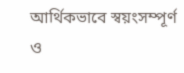আর্থিকভাবে স্বয়ংসম্পূর্ণ ও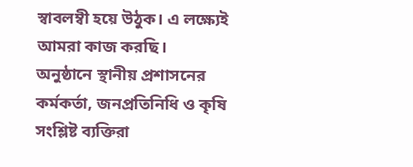স্বাবলম্বী হয়ে উঠুক। এ লক্ষ্যেই আমরা কাজ করছি।
অনুষ্ঠানে স্থানীয় প্রশাসনের কর্মকর্তা, জনপ্রতিনিধি ও কৃষি সংশ্লিষ্ট ব্যক্তিরা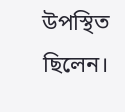উপস্থিত ছিলেন।